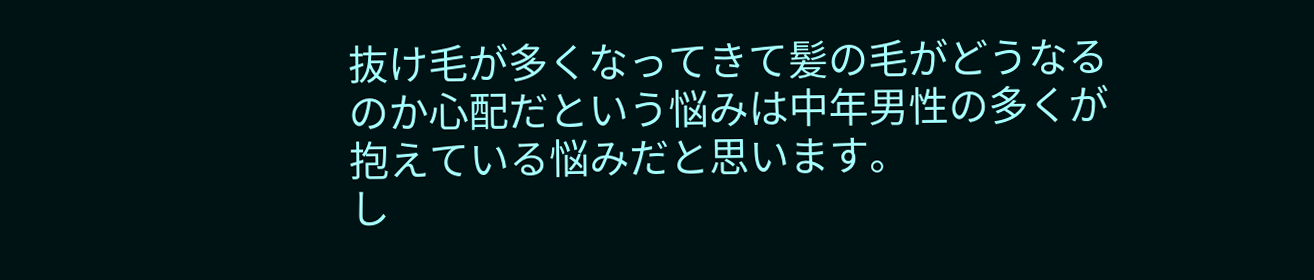抜け毛が多くなってきて髪の毛がどうなるのか心配だという悩みは中年男性の多くが抱えている悩みだと思います。
し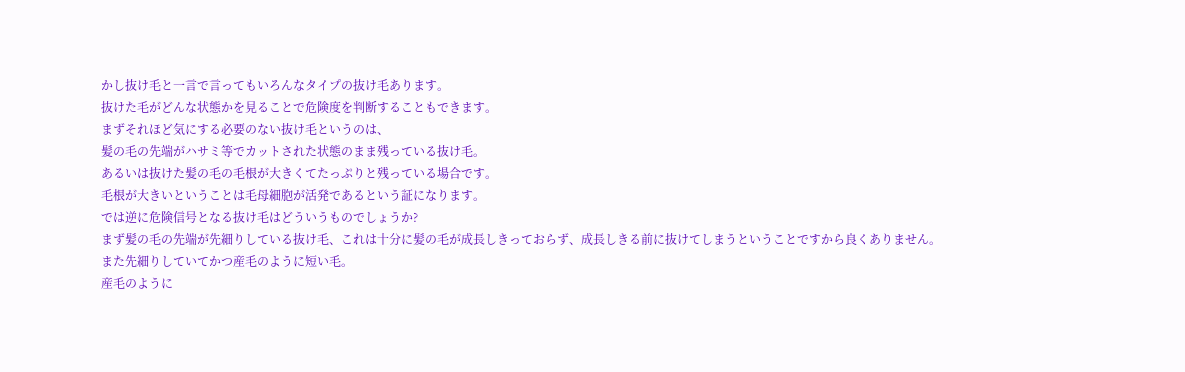かし抜け毛と一言で言ってもいろんなタイプの抜け毛あります。
抜けた毛がどんな状態かを見ることで危険度を判断することもできます。
まずそれほど気にする必要のない抜け毛というのは、
髪の毛の先端がハサミ等でカットされた状態のまま残っている抜け毛。
あるいは抜けた髪の毛の毛根が大きくてたっぷりと残っている場合です。
毛根が大きいということは毛母細胞が活発であるという証になります。
では逆に危険信号となる抜け毛はどういうものでしょうか?
まず髪の毛の先端が先細りしている抜け毛、これは十分に髪の毛が成長しきっておらず、成長しきる前に抜けてしまうということですから良くありません。
また先細りしていてかつ産毛のように短い毛。
産毛のように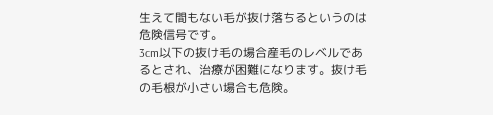生えて間もない毛が抜け落ちるというのは危険信号です。
3cm以下の抜け毛の場合産毛のレベルであるとされ、治療が困難になります。抜け毛の毛根が小さい場合も危険。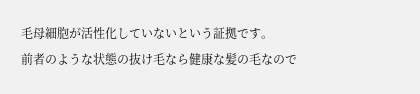毛母細胞が活性化していないという証拠です。
前者のような状態の抜け毛なら健康な髪の毛なので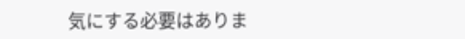気にする必要はありま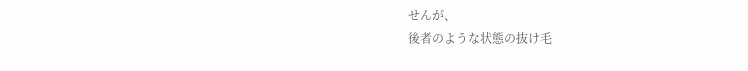せんが、
後者のような状態の抜け毛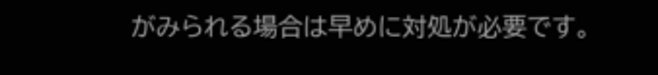がみられる場合は早めに対処が必要です。